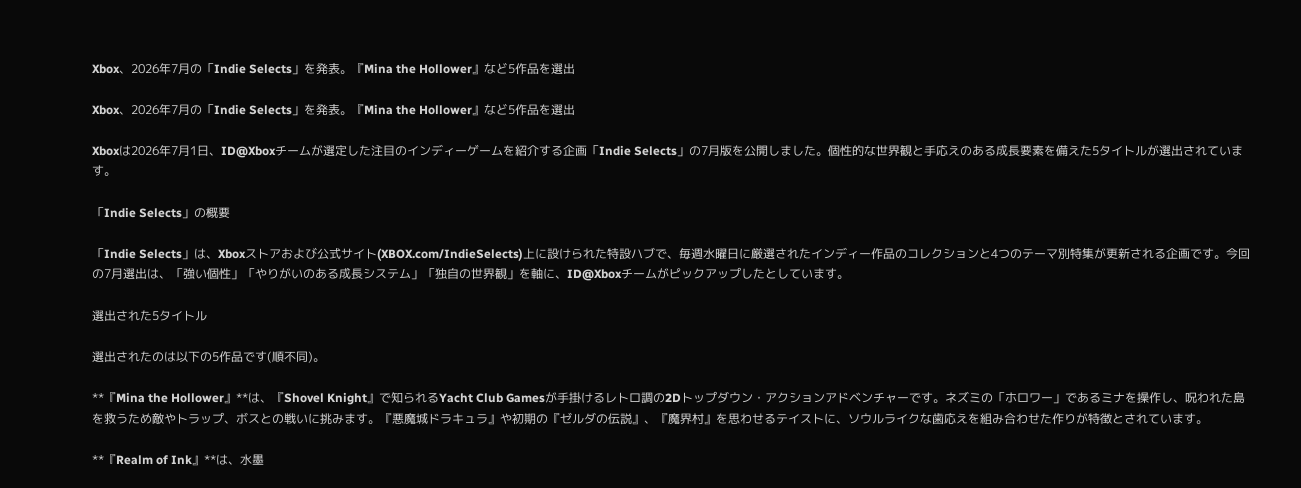Xbox、2026年7月の「Indie Selects」を発表。『Mina the Hollower』など5作品を選出

Xbox、2026年7月の「Indie Selects」を発表。『Mina the Hollower』など5作品を選出

Xboxは2026年7月1日、ID@Xboxチームが選定した注目のインディーゲームを紹介する企画「Indie Selects」の7月版を公開しました。個性的な世界観と手応えのある成長要素を備えた5タイトルが選出されています。

「Indie Selects」の概要

「Indie Selects」は、Xboxストアおよび公式サイト(XBOX.com/IndieSelects)上に設けられた特設ハブで、毎週水曜日に厳選されたインディー作品のコレクションと4つのテーマ別特集が更新される企画です。今回の7月選出は、「強い個性」「やりがいのある成長システム」「独自の世界観」を軸に、ID@Xboxチームがピックアップしたとしています。

選出された5タイトル

選出されたのは以下の5作品です(順不同)。

**『Mina the Hollower』**は、『Shovel Knight』で知られるYacht Club Gamesが手掛けるレトロ調の2Dトップダウン・アクションアドベンチャーです。ネズミの「ホロワー」であるミナを操作し、呪われた島を救うため敵やトラップ、ボスとの戦いに挑みます。『悪魔城ドラキュラ』や初期の『ゼルダの伝説』、『魔界村』を思わせるテイストに、ソウルライクな歯応えを組み合わせた作りが特徴とされています。

**『Realm of Ink』**は、水墨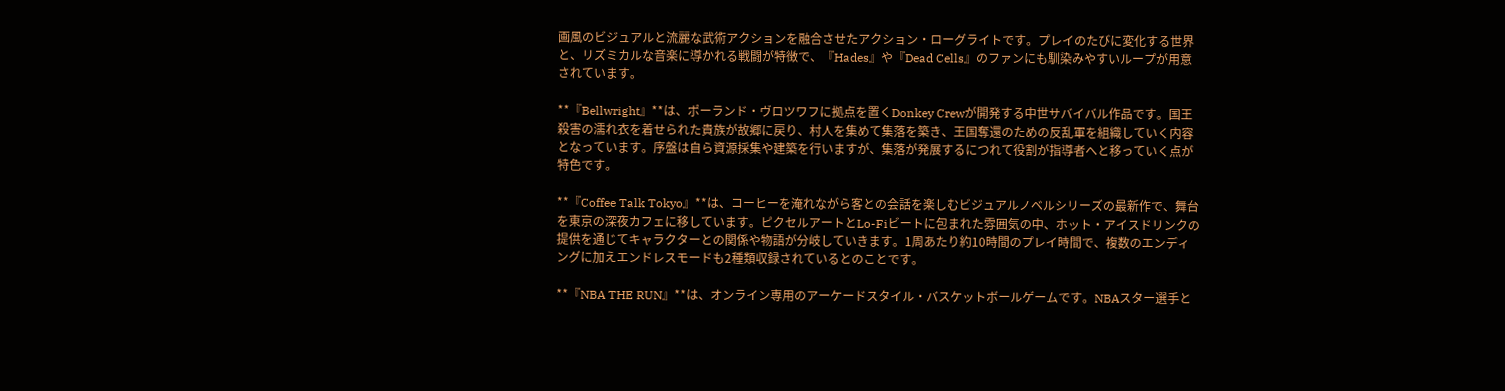画風のビジュアルと流麗な武術アクションを融合させたアクション・ローグライトです。プレイのたびに変化する世界と、リズミカルな音楽に導かれる戦闘が特徴で、『Hades』や『Dead Cells』のファンにも馴染みやすいループが用意されています。

**『Bellwright』**は、ポーランド・ヴロツワフに拠点を置くDonkey Crewが開発する中世サバイバル作品です。国王殺害の濡れ衣を着せられた貴族が故郷に戻り、村人を集めて集落を築き、王国奪還のための反乱軍を組織していく内容となっています。序盤は自ら資源採集や建築を行いますが、集落が発展するにつれて役割が指導者へと移っていく点が特色です。

**『Coffee Talk Tokyo』**は、コーヒーを淹れながら客との会話を楽しむビジュアルノベルシリーズの最新作で、舞台を東京の深夜カフェに移しています。ピクセルアートとLo-Fiビートに包まれた雰囲気の中、ホット・アイスドリンクの提供を通じてキャラクターとの関係や物語が分岐していきます。1周あたり約10時間のプレイ時間で、複数のエンディングに加えエンドレスモードも2種類収録されているとのことです。

**『NBA THE RUN』**は、オンライン専用のアーケードスタイル・バスケットボールゲームです。NBAスター選手と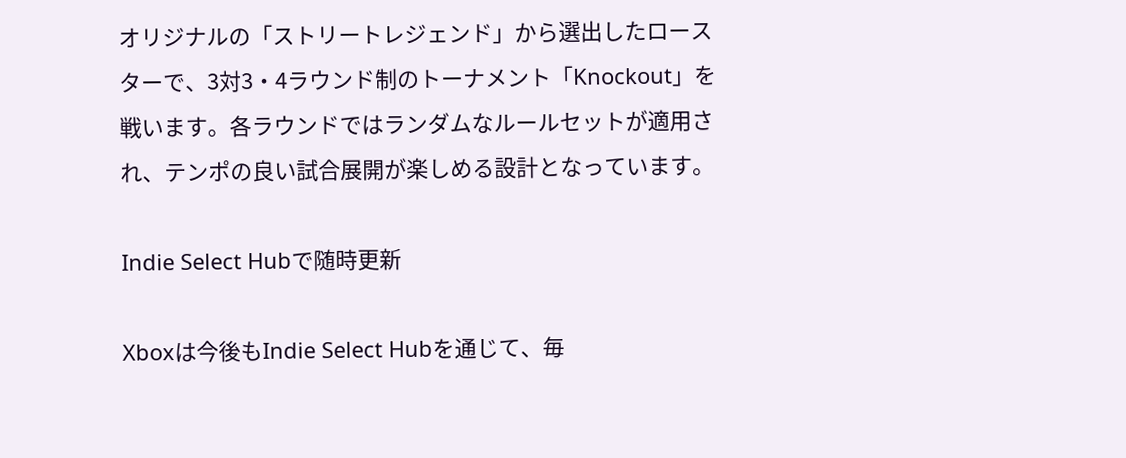オリジナルの「ストリートレジェンド」から選出したロースターで、3対3・4ラウンド制のトーナメント「Knockout」を戦います。各ラウンドではランダムなルールセットが適用され、テンポの良い試合展開が楽しめる設計となっています。

Indie Select Hubで随時更新

Xboxは今後もIndie Select Hubを通じて、毎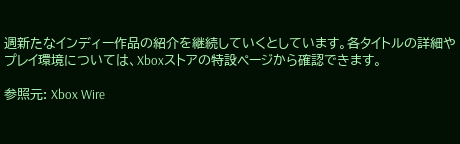週新たなインディー作品の紹介を継続していくとしています。各タイトルの詳細やプレイ環境については、Xboxストアの特設ページから確認できます。

参照元: Xbox Wire